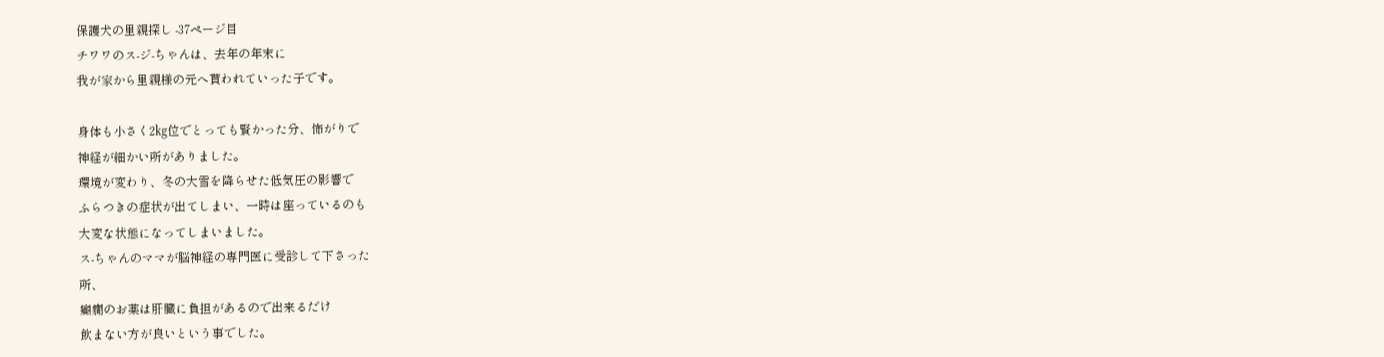保護犬の里親探し -37ページ目
チワワのス-ジ-ちゃんは、去年の年末に
我が家から里親様の元へ貰われていった子です。

身体も小さく2㎏位でとっても賢かった分、怖がりで
神経が細かい所がありました。
環境が変わり、冬の大雪を降らせた低気圧の影響で
ふらつきの症状が出てしまい、一時は座っているのも
大変な状態になってしまいました。
ス-ちゃんのママが脳神経の専門医に受診して下さった
所、
癲癇のお薬は肝臓に負担があるので出来るだけ
飲まない方が良いという事でした。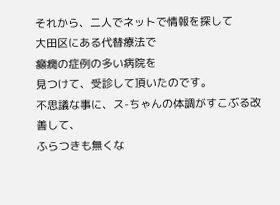それから、二人でネットで情報を探して
大田区にある代替療法で
癲癇の症例の多い病院を
見つけて、受診して頂いたのです。
不思議な事に、ス-ちゃんの体調がすこぶる改善して、
ふらつきも無くな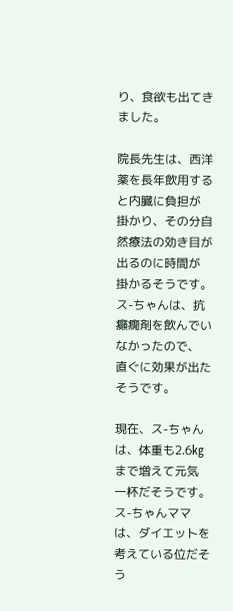り、食欲も出てきました。

院長先生は、西洋薬を長年飲用すると内臓に負担が
掛かり、その分自然療法の効き目が出るのに時間が
掛かるそうです。
ス-ちゃんは、抗
癲癇剤を飲んでいなかったので、
直ぐに効果が出たそうです。

現在、ス-ちゃんは、体重も2.6㎏まで増えて元気
一杯だそうです。
ス-ちゃんママは、ダイエットを考えている位だそう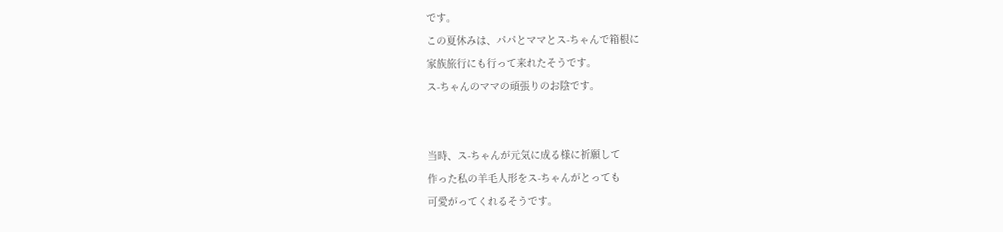です。
この夏休みは、パパとママとス-ちゃんで箱根に
家族旅行にも行って来れたそうです。
ス-ちゃんのママの頑張りのお陰です。


当時、ス-ちゃんが元気に成る様に祈願して
作った私の羊毛人形をス-ちゃんがとっても
可愛がってくれるそうです。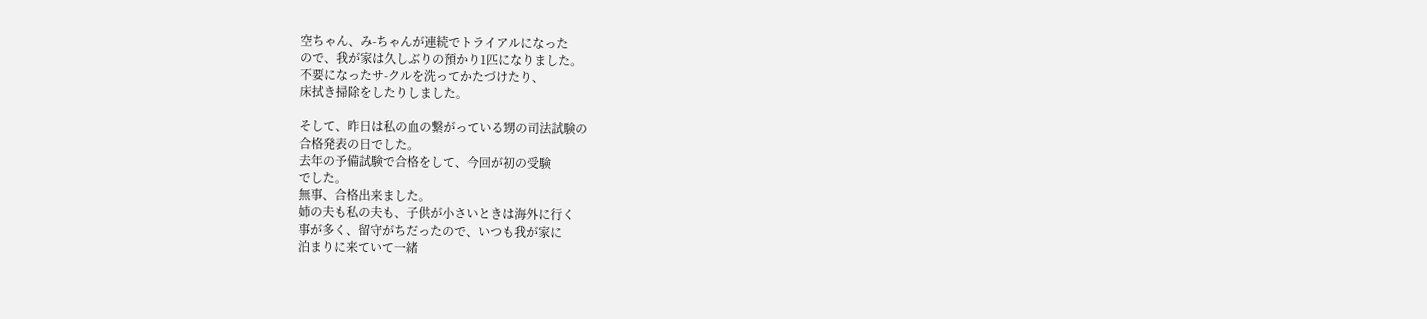空ちゃん、み-ちゃんが連続でトライアルになった
ので、我が家は久しぶりの預かり1匹になりました。
不要になったサ-クルを洗ってかたづけたり、
床拭き掃除をしたりしました。

そして、昨日は私の血の繋がっている甥の司法試験の
合格発表の日でした。
去年の予備試験で合格をして、今回が初の受験
でした。
無事、合格出来ました。
姉の夫も私の夫も、子供が小さいときは海外に行く
事が多く、留守がちだったので、いつも我が家に
泊まりに来ていて一緒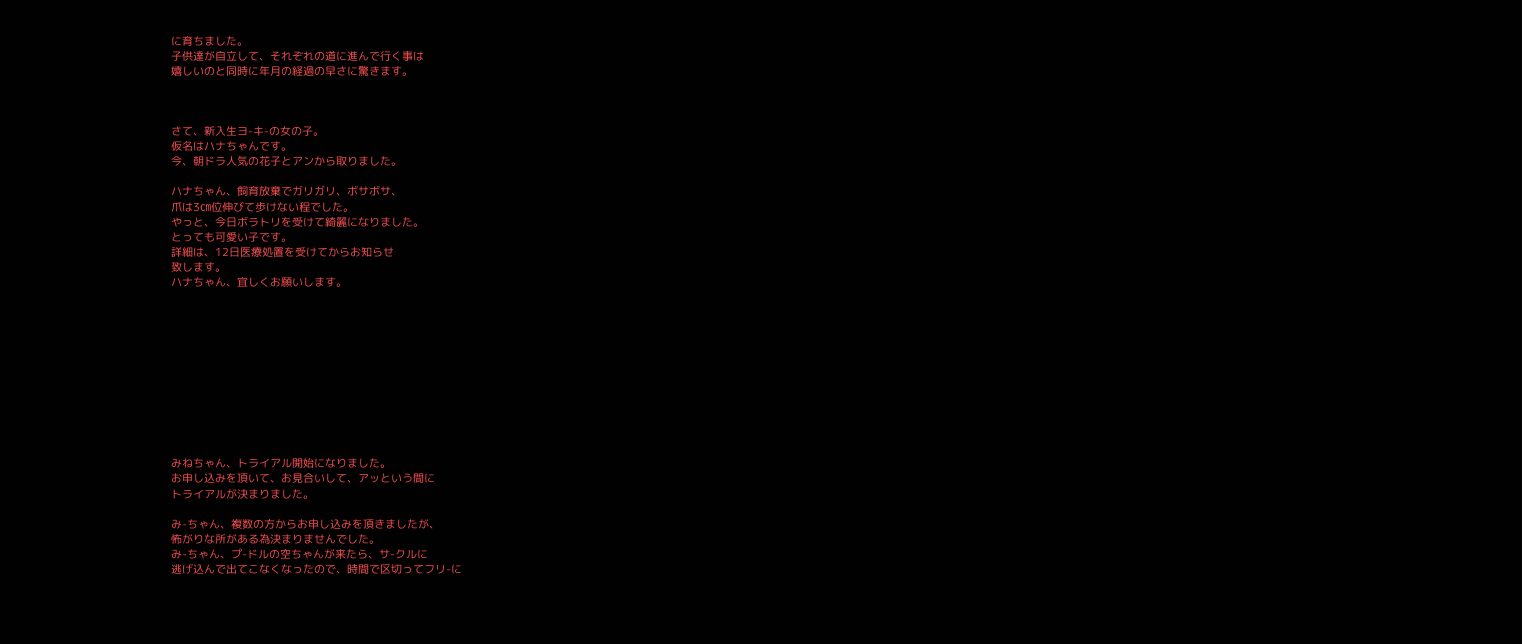に育ちました。
子供達が自立して、それぞれの道に進んで行く事は
嬉しいのと同時に年月の経過の早さに驚きます。



さて、新入生ヨ-キ-の女の子。
仮名はハナちゃんです。
今、朝ドラ人気の花子とアンから取りました。

ハナちゃん、飼育放棄でガリガリ、ボサボサ、
爪は3㎝位伸びて歩けない程でした。
やっと、今日ボラトリを受けて綺麗になりました。
とっても可愛い子です。
詳細は、12日医療処置を受けてからお知らせ
致します。
ハナちゃん、宜しくお願いします。











みねちゃん、トライアル開始になりました。
お申し込みを頂いて、お見合いして、アッという間に
トライアルが決まりました。

み-ちゃん、複数の方からお申し込みを頂きましたが、
怖がりな所がある為決まりませんでした。
み-ちゃん、プ-ドルの空ちゃんが来たら、サ-クルに
逃げ込んで出てこなくなったので、時間で区切ってフリ-に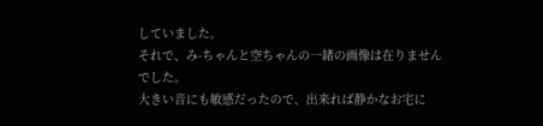していました。
それで、み-ちゃんと空ちゃんの一緒の画像は在りません
でした。
大きい音にも敏感だったので、出来れば静かなお宅に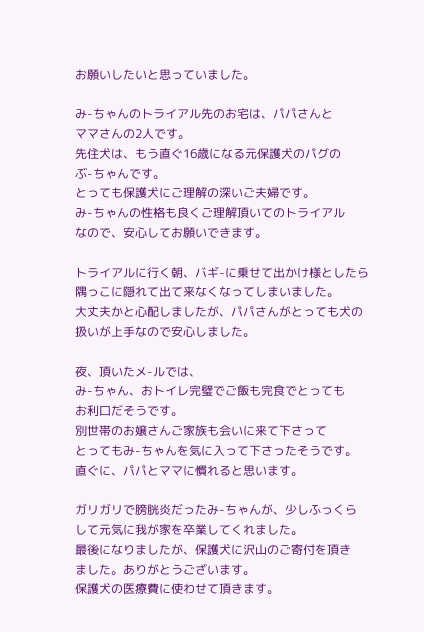お願いしたいと思っていました。

み-ちゃんのトライアル先のお宅は、パパさんと
ママさんの2人です。
先住犬は、もう直ぐ16歳になる元保護犬のパグの
ぶ-ちゃんです。
とっても保護犬にご理解の深いご夫婦です。
み-ちゃんの性格も良くご理解頂いてのトライアル
なので、安心してお願いできます。

トライアルに行く朝、バギ-に乗せて出かけ様としたら
隅っこに隠れて出て来なくなってしまいました。
大丈夫かと心配しましたが、パパさんがとっても犬の
扱いが上手なので安心しました。

夜、頂いたメ-ルでは、
み-ちゃん、おトイレ完璧でご飯も完食でとっても
お利口だそうです。
別世帯のお嬢さんご家族も会いに来て下さって
とってもみ-ちゃんを気に入って下さったそうです。
直ぐに、パパとママに慣れると思います。

ガリガリで膀胱炎だったみ-ちゃんが、少しふっくら
して元気に我が家を卒業してくれました。
最後になりましたが、保護犬に沢山のご寄付を頂き
ました。ありがとうございます。
保護犬の医療費に使わせて頂きます。